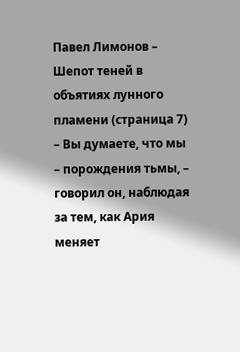Павел Лимонов – Шепот теней в объятиях лунного пламени (страница 7)
– Вы думаете, что мы – порождения тьмы, – говорил он, наблюдая за тем, как Ария меняет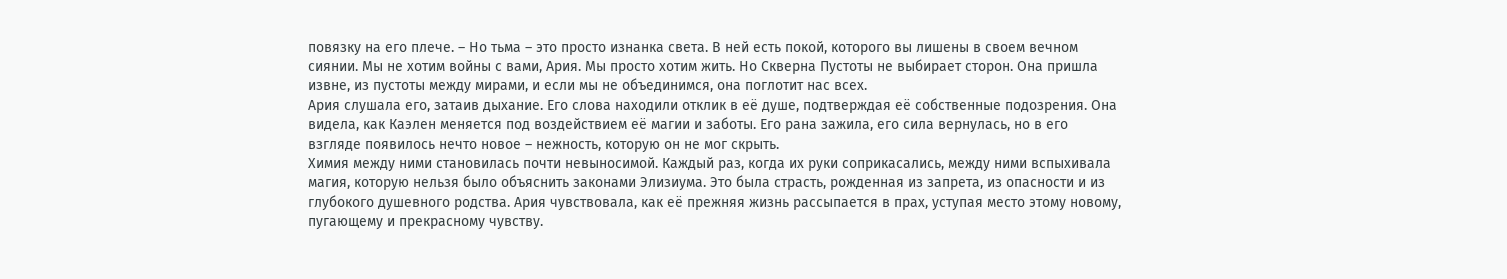повязку на его плече. – Но тьма – это просто изнанка света. В ней есть покой, которого вы лишены в своем вечном сиянии. Мы не хотим войны с вами, Ария. Мы просто хотим жить. Но Скверна Пустоты не выбирает сторон. Она пришла извне, из пустоты между мирами, и если мы не объединимся, она поглотит нас всех.
Ария слушала его, затаив дыхание. Его слова находили отклик в её душе, подтверждая её собственные подозрения. Она видела, как Каэлен меняется под воздействием её магии и заботы. Его рана зажила, его сила вернулась, но в его взгляде появилось нечто новое – нежность, которую он не мог скрыть.
Химия между ними становилась почти невыносимой. Каждый раз, когда их руки соприкасались, между ними вспыхивала магия, которую нельзя было объяснить законами Элизиума. Это была страсть, рожденная из запрета, из опасности и из глубокого душевного родства. Ария чувствовала, как её прежняя жизнь рассыпается в прах, уступая место этому новому, пугающему и прекрасному чувству.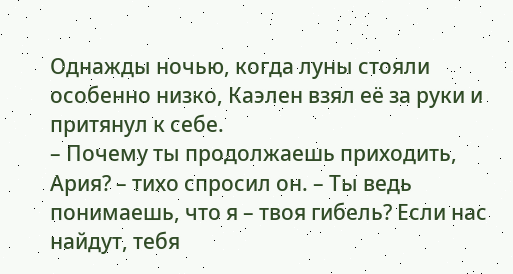Однажды ночью, когда луны стояли особенно низко, Каэлен взял её за руки и притянул к себе.
– Почему ты продолжаешь приходить, Ария? – тихо спросил он. – Ты ведь понимаешь, что я – твоя гибель? Если нас найдут, тебя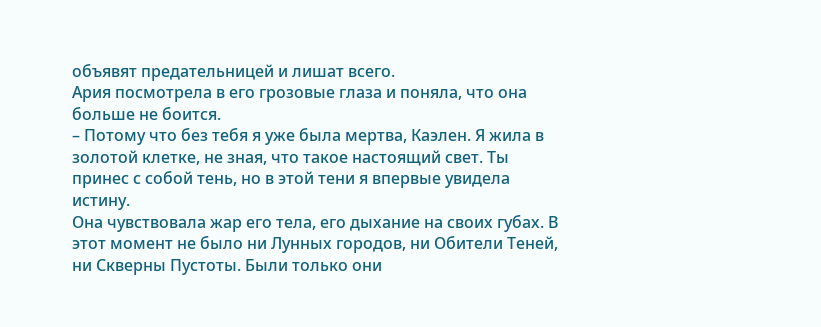объявят предательницей и лишат всего.
Ария посмотрела в его грозовые глаза и поняла, что она больше не боится.
– Потому что без тебя я уже была мертва, Каэлен. Я жила в золотой клетке, не зная, что такое настоящий свет. Ты принес с собой тень, но в этой тени я впервые увидела истину.
Она чувствовала жар его тела, его дыхание на своих губах. В этот момент не было ни Лунных городов, ни Обители Теней, ни Скверны Пустоты. Были только они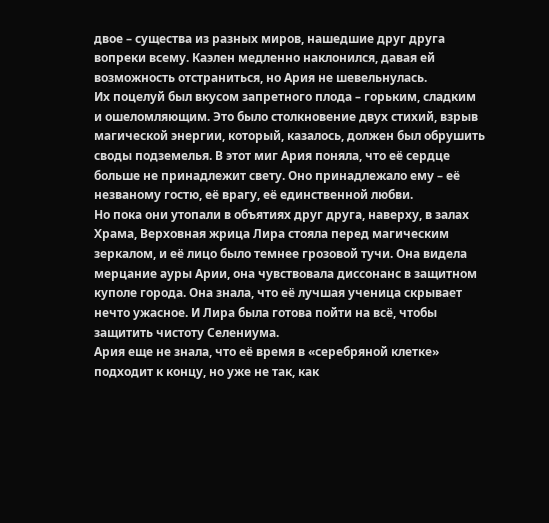двое – существа из разных миров, нашедшие друг друга вопреки всему. Каэлен медленно наклонился, давая ей возможность отстраниться, но Ария не шевельнулась.
Их поцелуй был вкусом запретного плода – горьким, сладким и ошеломляющим. Это было столкновение двух стихий, взрыв магической энергии, который, казалось, должен был обрушить своды подземелья. В этот миг Ария поняла, что её сердце больше не принадлежит свету. Оно принадлежало ему – её незваному гостю, её врагу, её единственной любви.
Но пока они утопали в объятиях друг друга, наверху, в залах Храма, Верховная жрица Лира стояла перед магическим зеркалом, и её лицо было темнее грозовой тучи. Она видела мерцание ауры Арии, она чувствовала диссонанс в защитном куполе города. Она знала, что её лучшая ученица скрывает нечто ужасное. И Лира была готова пойти на всё, чтобы защитить чистоту Селениума.
Ария еще не знала, что её время в «серебряной клетке» подходит к концу, но уже не так, как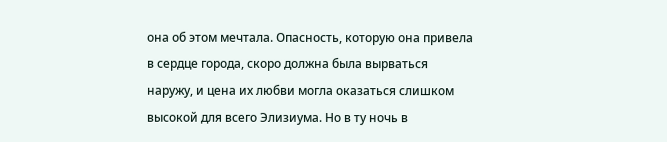она об этом мечтала. Опасность, которую она привела в сердце города, скоро должна была вырваться наружу, и цена их любви могла оказаться слишком высокой для всего Элизиума. Но в ту ночь в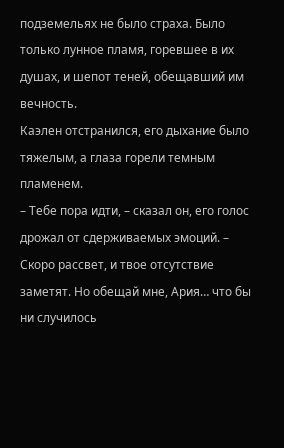подземельях не было страха. Было только лунное пламя, горевшее в их душах, и шепот теней, обещавший им вечность.
Каэлен отстранился, его дыхание было тяжелым, а глаза горели темным пламенем.
– Тебе пора идти, – сказал он, его голос дрожал от сдерживаемых эмоций. – Скоро рассвет, и твое отсутствие заметят. Но обещай мне, Ария… что бы ни случилось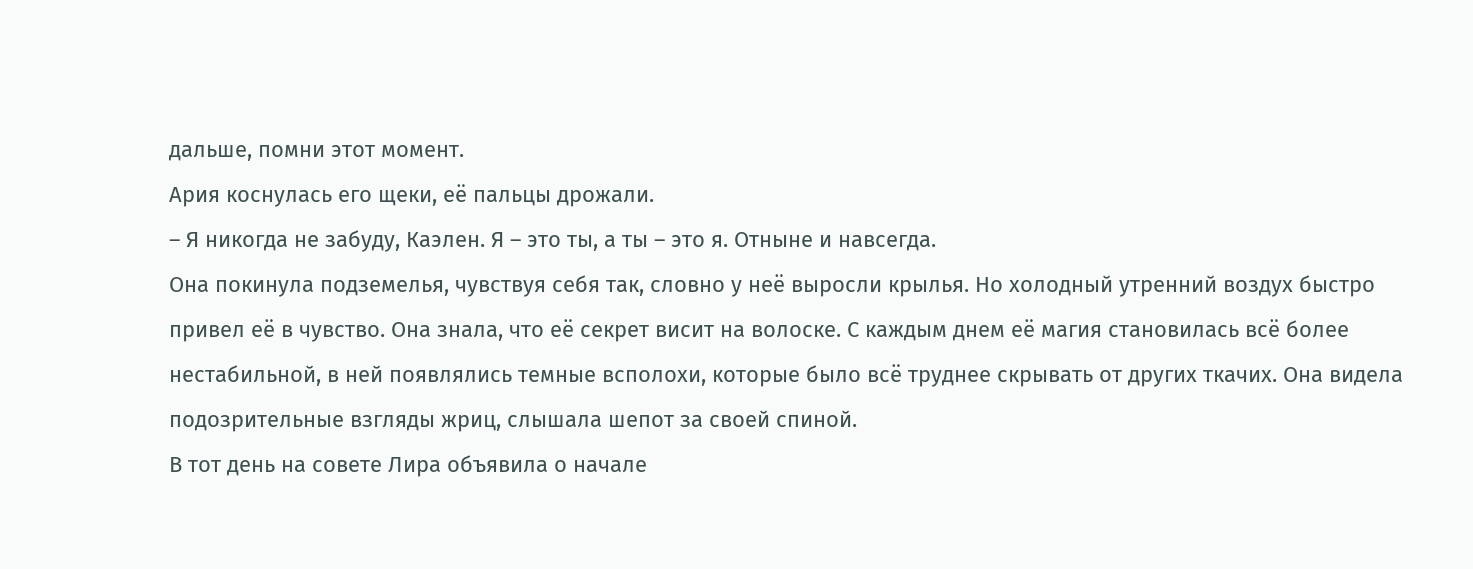дальше, помни этот момент.
Ария коснулась его щеки, её пальцы дрожали.
– Я никогда не забуду, Каэлен. Я – это ты, а ты – это я. Отныне и навсегда.
Она покинула подземелья, чувствуя себя так, словно у неё выросли крылья. Но холодный утренний воздух быстро привел её в чувство. Она знала, что её секрет висит на волоске. С каждым днем её магия становилась всё более нестабильной, в ней появлялись темные всполохи, которые было всё труднее скрывать от других ткачих. Она видела подозрительные взгляды жриц, слышала шепот за своей спиной.
В тот день на совете Лира объявила о начале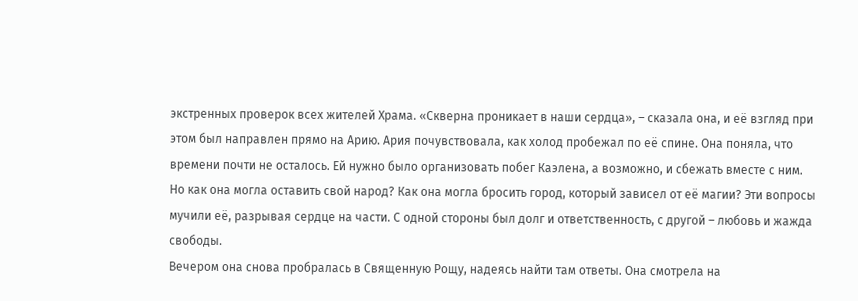экстренных проверок всех жителей Храма. «Скверна проникает в наши сердца», – сказала она, и её взгляд при этом был направлен прямо на Арию. Ария почувствовала, как холод пробежал по её спине. Она поняла, что времени почти не осталось. Ей нужно было организовать побег Каэлена, а возможно, и сбежать вместе с ним.
Но как она могла оставить свой народ? Как она могла бросить город, который зависел от её магии? Эти вопросы мучили её, разрывая сердце на части. С одной стороны был долг и ответственность, с другой – любовь и жажда свободы.
Вечером она снова пробралась в Священную Рощу, надеясь найти там ответы. Она смотрела на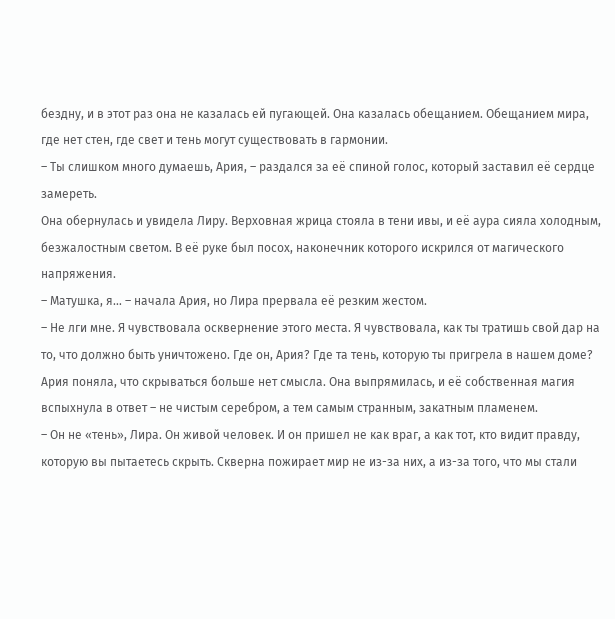бездну, и в этот раз она не казалась ей пугающей. Она казалась обещанием. Обещанием мира, где нет стен, где свет и тень могут существовать в гармонии.
– Ты слишком много думаешь, Ария, – раздался за её спиной голос, который заставил её сердце замереть.
Она обернулась и увидела Лиру. Верховная жрица стояла в тени ивы, и её аура сияла холодным, безжалостным светом. В её руке был посох, наконечник которого искрился от магического напряжения.
– Матушка, я… – начала Ария, но Лира прервала её резким жестом.
– Не лги мне. Я чувствовала осквернение этого места. Я чувствовала, как ты тратишь свой дар на то, что должно быть уничтожено. Где он, Ария? Где та тень, которую ты пригрела в нашем доме?
Ария поняла, что скрываться больше нет смысла. Она выпрямилась, и её собственная магия вспыхнула в ответ – не чистым серебром, а тем самым странным, закатным пламенем.
– Он не «тень», Лира. Он живой человек. И он пришел не как враг, а как тот, кто видит правду, которую вы пытаетесь скрыть. Скверна пожирает мир не из-за них, а из-за того, что мы стали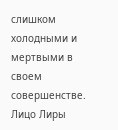слишком холодными и мертвыми в своем совершенстве.
Лицо Лиры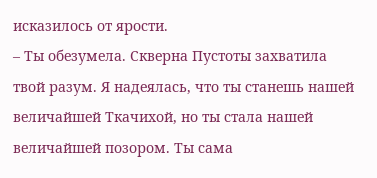исказилось от ярости.
– Ты обезумела. Скверна Пустоты захватила твой разум. Я надеялась, что ты станешь нашей величайшей Ткачихой, но ты стала нашей величайшей позором. Ты сама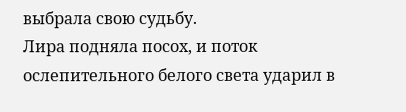выбрала свою судьбу.
Лира подняла посох, и поток ослепительного белого света ударил в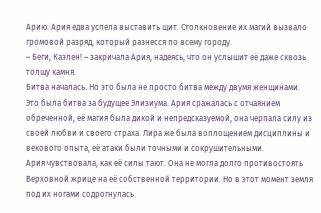Арию. Ария едва успела выставить щит. Столкновение их магий вызвало громовой разряд, который разнесся по всему городу.
– Беги, Каэлен! – закричала Ария, надеясь, что он услышит её даже сквозь толщу камня.
Битва началась. Но это была не просто битва между двумя женщинами. Это была битва за будущее Элизиума. Ария сражалась с отчаянием обреченной, её магия была дикой и непредсказуемой, она черпала силу из своей любви и своего страха. Лира же была воплощением дисциплины и векового опыта, её атаки были точными и сокрушительными.
Ария чувствовала, как её силы тают. Она не могла долго противостоять Верховной жрице на её собственной территории. Но в этот момент земля под их ногами содрогнулась.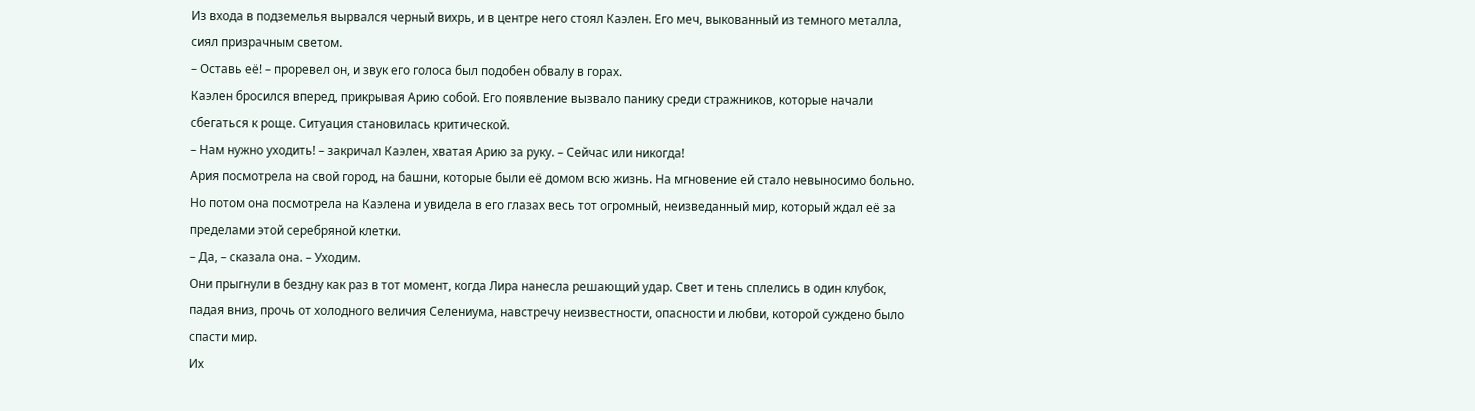Из входа в подземелья вырвался черный вихрь, и в центре него стоял Каэлен. Его меч, выкованный из темного металла, сиял призрачным светом.
– Оставь её! – проревел он, и звук его голоса был подобен обвалу в горах.
Каэлен бросился вперед, прикрывая Арию собой. Его появление вызвало панику среди стражников, которые начали сбегаться к роще. Ситуация становилась критической.
– Нам нужно уходить! – закричал Каэлен, хватая Арию за руку. – Сейчас или никогда!
Ария посмотрела на свой город, на башни, которые были её домом всю жизнь. На мгновение ей стало невыносимо больно. Но потом она посмотрела на Каэлена и увидела в его глазах весь тот огромный, неизведанный мир, который ждал её за пределами этой серебряной клетки.
– Да, – сказала она. – Уходим.
Они прыгнули в бездну как раз в тот момент, когда Лира нанесла решающий удар. Свет и тень сплелись в один клубок, падая вниз, прочь от холодного величия Селениума, навстречу неизвестности, опасности и любви, которой суждено было спасти мир.
Их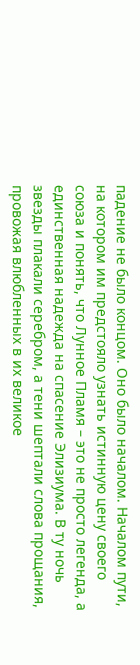падение не было концом. Оно было началом. Началом пути, на котором им предстояло узнать истинную цену своего союза и понять, что Лунное Пламя – это не просто легенда, а единственная надежда на спасение Элизиума. В ту ночь звезды плакали серебром, а тени шептали слова прощания, провожая влюбленных в их великое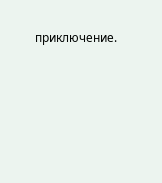приключение.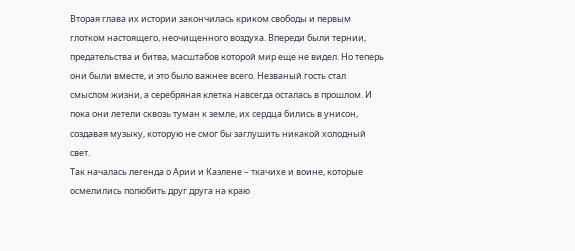Вторая глава их истории закончилась криком свободы и первым глотком настоящего, неочищенного воздуха. Впереди были тернии, предательства и битва, масштабов которой мир еще не видел. Но теперь они были вместе, и это было важнее всего. Незваный гость стал смыслом жизни, а серебряная клетка навсегда осталась в прошлом. И пока они летели сквозь туман к земле, их сердца бились в унисон, создавая музыку, которую не смог бы заглушить никакой холодный свет.
Так началась легенда о Арии и Каэлене – ткачихе и воине, которые осмелились полюбить друг друга на краю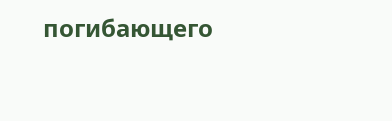погибающего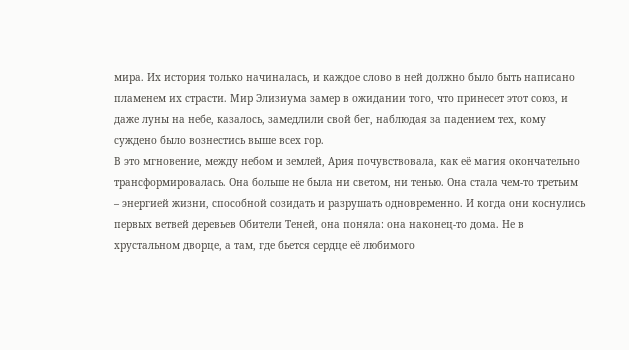мира. Их история только начиналась, и каждое слово в ней должно было быть написано пламенем их страсти. Мир Элизиума замер в ожидании того, что принесет этот союз, и даже луны на небе, казалось, замедлили свой бег, наблюдая за падением тех, кому суждено было вознестись выше всех гор.
В это мгновение, между небом и землей, Ария почувствовала, как её магия окончательно трансформировалась. Она больше не была ни светом, ни тенью. Она стала чем-то третьим – энергией жизни, способной созидать и разрушать одновременно. И когда они коснулись первых ветвей деревьев Обители Теней, она поняла: она наконец-то дома. Не в хрустальном дворце, а там, где бьется сердце её любимого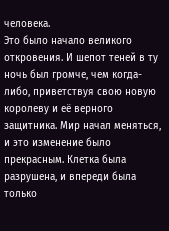человека.
Это было начало великого откровения. И шепот теней в ту ночь был громче, чем когда-либо, приветствуя свою новую королеву и её верного защитника. Мир начал меняться, и это изменение было прекрасным. Клетка была разрушена, и впереди была только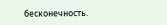бесконечность.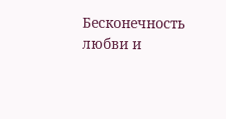Бесконечность любви и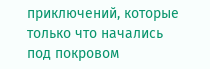приключений, которые только что начались под покровом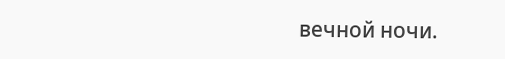вечной ночи.